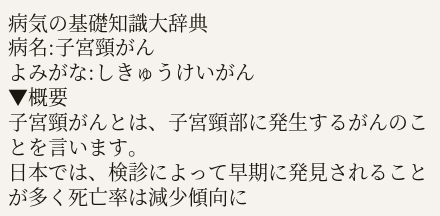病気の基礎知識大辞典
病名:子宮頸がん
よみがな:しきゅうけいがん
▼概要
子宮頸がんとは、子宮頸部に発生するがんのことを言います。
日本では、検診によって早期に発見されることが多く死亡率は減少傾向に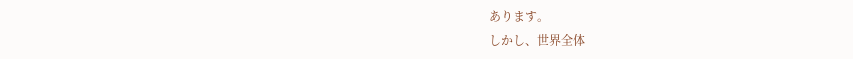あります。
しかし、世界全体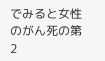でみると女性のがん死の第2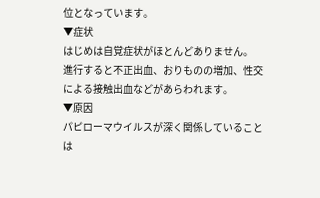位となっています。
▼症状
はじめは自覚症状がほとんどありません。
進行すると不正出血、おりものの増加、性交による接触出血などがあらわれます。
▼原因
パピローマウイルスが深く関係していることは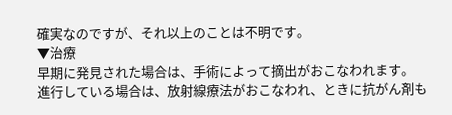確実なのですが、それ以上のことは不明です。
▼治療
早期に発見された場合は、手術によって摘出がおこなわれます。
進行している場合は、放射線療法がおこなわれ、ときに抗がん剤も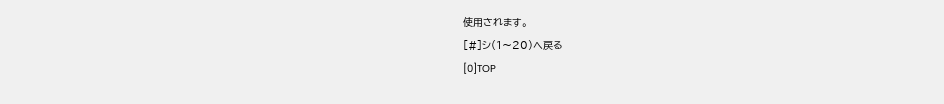使用されます。
[#]シ(1〜20)へ戻る
[0]TOP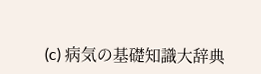(c) 病気の基礎知識大辞典